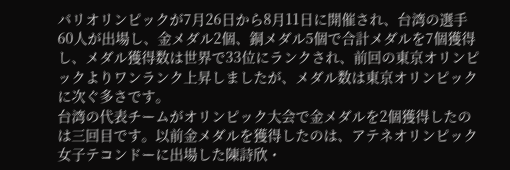パリオリンピックが7月26日から8月11日に開催され、台湾の選手60人が出場し、金メダル2個、銅メダル5個で合計メダルを7個獲得し、メダル獲得数は世界で33位にランクされ、前回の東京オリンピックよりワンランク上昇しましたが、メダル数は東京オリンピックに次ぐ多さです。
台湾の代表チームがオリンピック大会で金メダルを2個獲得したのは三回目です。以前金メダルを獲得したのは、アテネオリンピック女子テコンドーに出場した陳詩欣・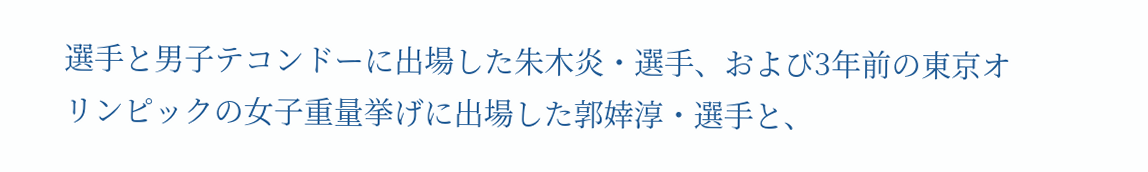選手と男子テコンドーに出場した朱木炎・選手、および3年前の東京オリンピックの女子重量挙げに出場した郭婞淳・選手と、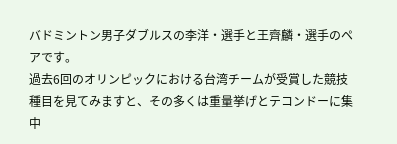バドミントン男子ダブルスの李洋・選手と王齊麟・選手のペアです。
過去6回のオリンピックにおける台湾チームが受賞した競技種目を見てみますと、その多くは重量挙げとテコンドーに集中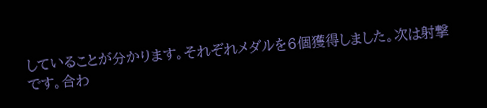していることが分かります。それぞれメダルを6個獲得しました。次は射撃です。合わ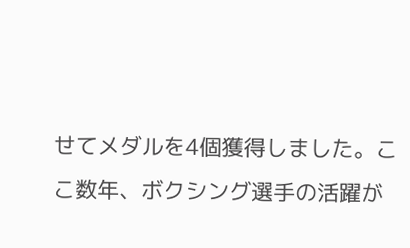せてメダルを4個獲得しました。ここ数年、ボクシング選手の活躍が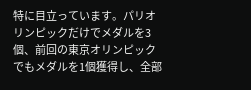特に目立っています。パリオリンピックだけでメダルを3個、前回の東京オリンピックでもメダルを1個獲得し、全部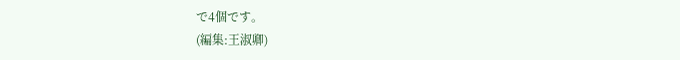で4個です。
(編集:王淑卿)